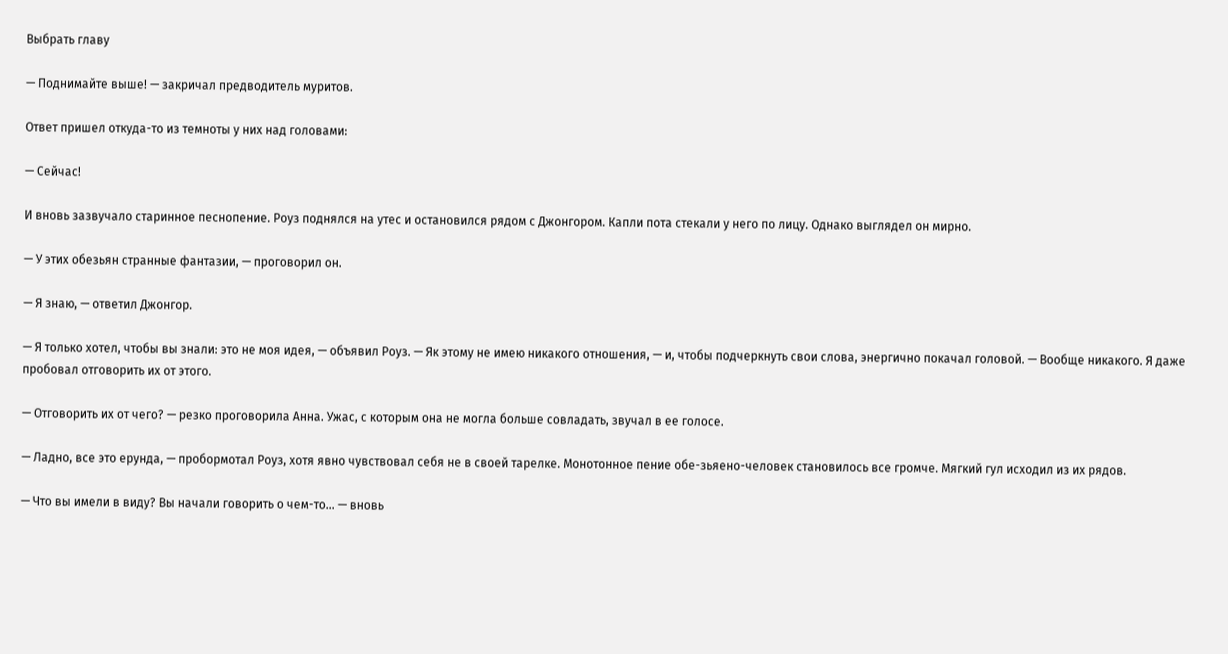Выбрать главу

— Поднимайте выше! — закричал предводитель муритов.

Ответ пришел откуда-то из темноты у них над головами:

— Сейчас!

И вновь зазвучало старинное песнопение. Роуз поднялся на утес и остановился рядом с Джонгором. Капли пота стекали у него по лицу. Однако выглядел он мирно.

— У этих обезьян странные фантазии, — проговорил он.

— Я знаю, — ответил Джонгор.

— Я только хотел, чтобы вы знали: это не моя идея, — объявил Роуз. — Як этому не имею никакого отношения, — и, чтобы подчеркнуть свои слова, энергично покачал головой. — Вообще никакого. Я даже пробовал отговорить их от этого.

— Отговорить их от чего? — резко проговорила Анна. Ужас, с которым она не могла больше совладать, звучал в ее голосе.

— Ладно, все это ерунда, — пробормотал Роуз, хотя явно чувствовал себя не в своей тарелке. Монотонное пение обе-зьяено-человек становилось все громче. Мягкий гул исходил из их рядов.

— Что вы имели в виду? Вы начали говорить о чем-то… — вновь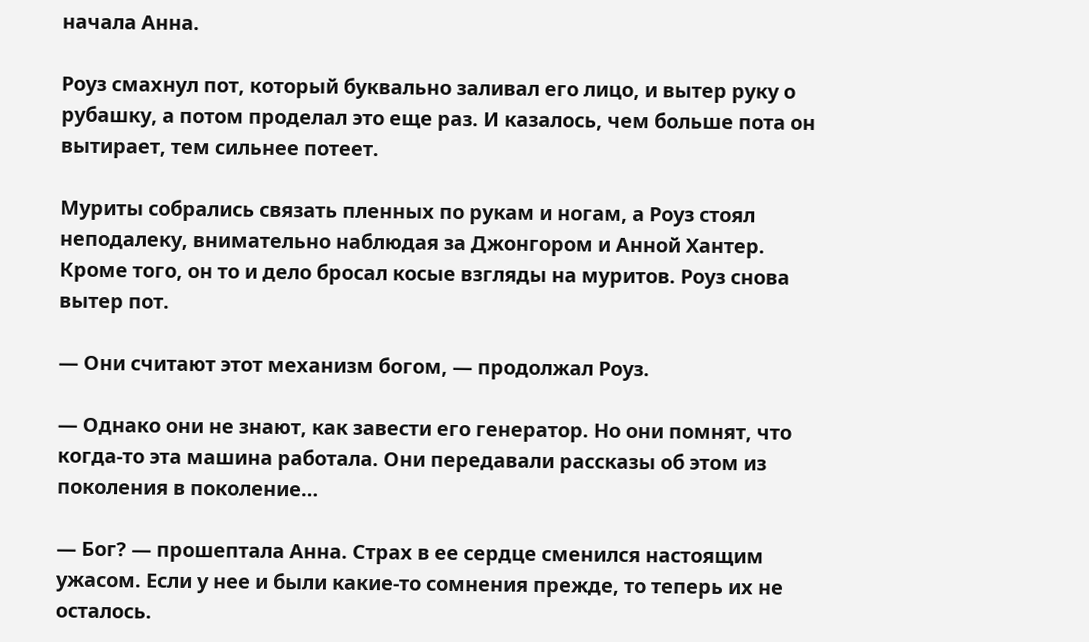начала Анна.

Роуз смахнул пот, который буквально заливал его лицо, и вытер руку о рубашку, а потом проделал это еще раз. И казалось, чем больше пота он вытирает, тем сильнее потеет.

Муриты собрались связать пленных по рукам и ногам, а Роуз стоял неподалеку, внимательно наблюдая за Джонгором и Анной Хантер. Кроме того, он то и дело бросал косые взгляды на муритов. Роуз снова вытер пот.

— Они считают этот механизм богом, — продолжал Роуз.

— Однако они не знают, как завести его генератор. Но они помнят, что когда-то эта машина работала. Они передавали рассказы об этом из поколения в поколение…

— Бог? — прошептала Анна. Страх в ее сердце сменился настоящим ужасом. Если у нее и были какие-то сомнения прежде, то теперь их не осталось.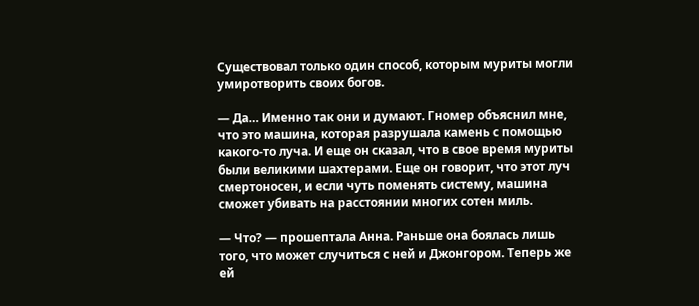Существовал только один способ, которым муриты могли умиротворить своих богов.

— Да… Именно так они и думают. Гномер объяснил мне, что это машина, которая разрушала камень с помощью какого-то луча. И еще он сказал, что в свое время муриты были великими шахтерами. Еще он говорит, что этот луч смертоносен, и если чуть поменять систему, машина сможет убивать на расстоянии многих сотен миль.

— Что? — прошептала Анна. Раньше она боялась лишь того, что может случиться с ней и Джонгором. Теперь же ей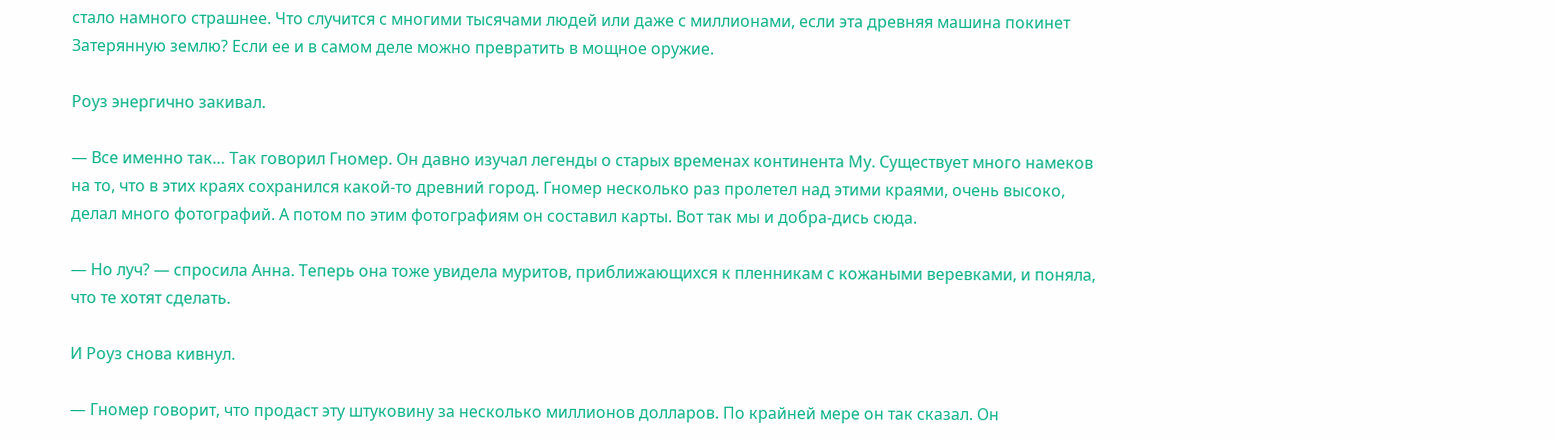стало намного страшнее. Что случится с многими тысячами людей или даже с миллионами, если эта древняя машина покинет Затерянную землю? Если ее и в самом деле можно превратить в мощное оружие.

Роуз энергично закивал.

— Все именно так… Так говорил Гномер. Он давно изучал легенды о старых временах континента Му. Существует много намеков на то, что в этих краях сохранился какой-то древний город. Гномер несколько раз пролетел над этими краями, очень высоко, делал много фотографий. А потом по этим фотографиям он составил карты. Вот так мы и добра-дись сюда.

— Но луч? — спросила Анна. Теперь она тоже увидела муритов, приближающихся к пленникам с кожаными веревками, и поняла, что те хотят сделать.

И Роуз снова кивнул.

— Гномер говорит, что продаст эту штуковину за несколько миллионов долларов. По крайней мере он так сказал. Он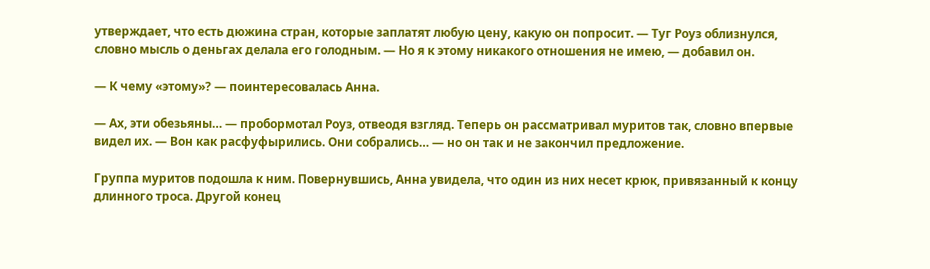утверждает, что есть дюжина стран, которые заплатят любую цену, какую он попросит. — Туг Роуз облизнулся, словно мысль о деньгах делала его голодным. — Но я к этому никакого отношения не имею, — добавил он.

— К чему «этому»? — поинтересовалась Анна.

— Ах, эти обезьяны… — пробормотал Роуз, отвеодя взгляд. Теперь он рассматривал муритов так, словно впервые видел их. — Вон как расфуфырились. Они собрались… — но он так и не закончил предложение.

Группа муритов подошла к ним. Повернувшись, Анна увидела, что один из них несет крюк, привязанный к концу длинного троса. Другой конец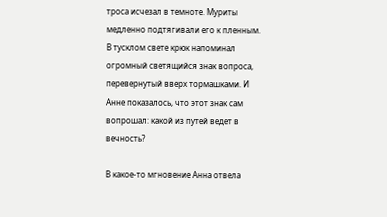троса исчезал в темноте. Муриты медленно подтягивали его к пленным. В тусклом свете крюк напоминал огромный светящийся знак вопроса, перевернутый вверх тормашками. И Анне показалось, что этот знак сам вопрошал: какой из путей ведет в вечность?

В какое-то мгновение Анна отвела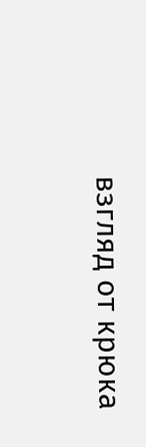взгляд от крюка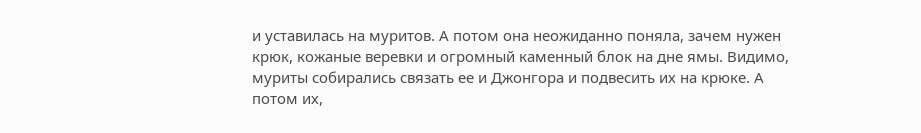и уставилась на муритов. А потом она неожиданно поняла, зачем нужен крюк, кожаные веревки и огромный каменный блок на дне ямы. Видимо, муриты собирались связать ее и Джонгора и подвесить их на крюке. А потом их,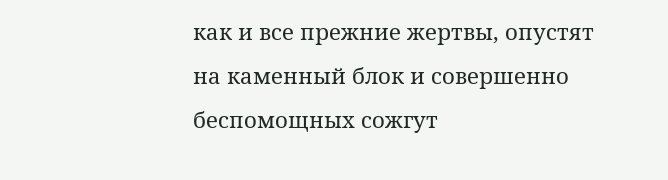как и все прежние жертвы, опустят на каменный блок и совершенно беспомощных сожгут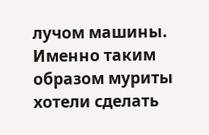лучом машины. Именно таким образом муриты хотели сделать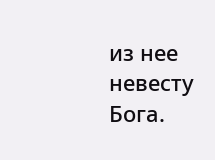из нее невесту Бога.